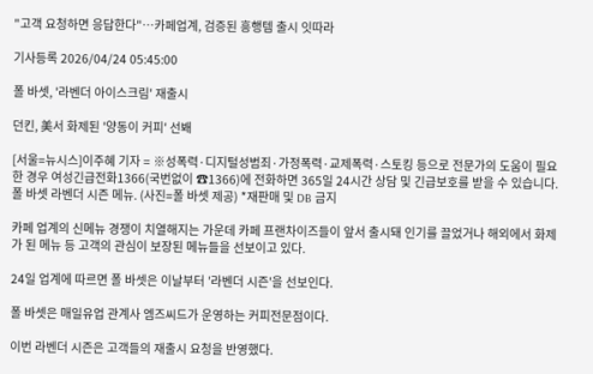"고객 요청하면 응답한다"…카페업계, 검증된 흥행템 출시 잇따라

기사등록 2026/04/24 05:45:00

폴 바셋, '라벤더 아이스크림' 재출시

던킨, 美서 화제된 '양동이 커피' 선봬

[서울=뉴시스]이주혜 기자 = ※성폭력·디지털성범죄·가정폭력·교제폭력·스토킹 등으로 전문가의 도움이 필요한 경우 여성긴급전화1366(국번없이 ☎1366)에 전화하면 365일 24시간 상담 및 긴급보호를 받을 수 있습니다.
폴 바셋 라벤더 시즌 메뉴. (사진=폴 바셋 제공) *재판매 및 DB 금지

카페 업계의 신메뉴 경쟁이 치열해지는 가운데 카페 프랜차이즈들이 앞서 출시돼 인기를 끌었거나 해외에서 화제가 된 메뉴 등 고객의 관심이 보장된 메뉴들을 선보이고 있다.

24일 업계에 따르면 폴 바셋은 이날부터 '라벤더 시즌'을 선보인다.

폴 바셋은 매일유업 관계사 엠즈씨드가 운영하는 커피전문점이다.

이번 라벤더 시즌은 고객들의 재출시 요청을 반영했다.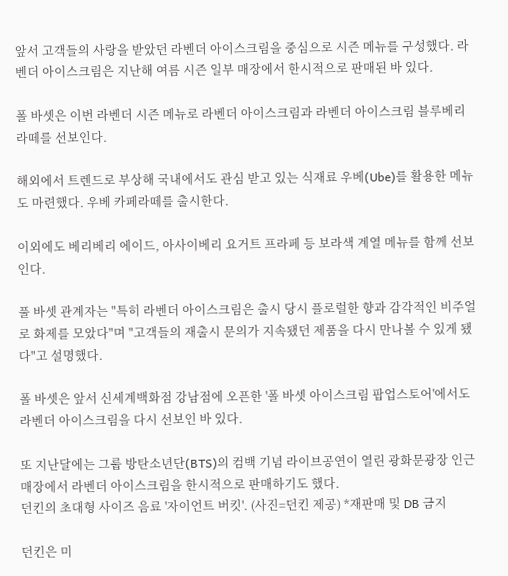앞서 고객들의 사랑을 받았던 라벤더 아이스크림을 중심으로 시즌 메뉴를 구성했다. 라벤더 아이스크림은 지난해 여름 시즌 일부 매장에서 한시적으로 판매된 바 있다.

폴 바셋은 이번 라벤더 시즌 메뉴로 라벤더 아이스크림과 라벤더 아이스크림 블루베리 라떼를 선보인다.

해외에서 트렌드로 부상해 국내에서도 관심 받고 있는 식재료 우베(Ube)를 활용한 메뉴도 마련했다. 우베 카페라떼를 출시한다.

이외에도 베리베리 에이드, 아사이베리 요거트 프라페 등 보라색 계열 메뉴를 함께 선보인다.

풀 바셋 관계자는 "특히 라벤더 아이스크림은 출시 당시 플로럴한 향과 감각적인 비주얼로 화제를 모았다"며 "고객들의 재출시 문의가 지속됐던 제품을 다시 만나볼 수 있게 됐다"고 설명했다.

폴 바셋은 앞서 신세계백화점 강남점에 오픈한 '폴 바셋 아이스크림 팝업스토어'에서도 라벤더 아이스크림을 다시 선보인 바 있다.

또 지난달에는 그룹 방탄소년단(BTS)의 컴백 기념 라이브공연이 열린 광화문광장 인근 매장에서 라벤더 아이스크림을 한시적으로 판매하기도 했다.
던킨의 초대형 사이즈 음료 '자이언트 버킷'. (사진=던킨 제공) *재판매 및 DB 금지

던킨은 미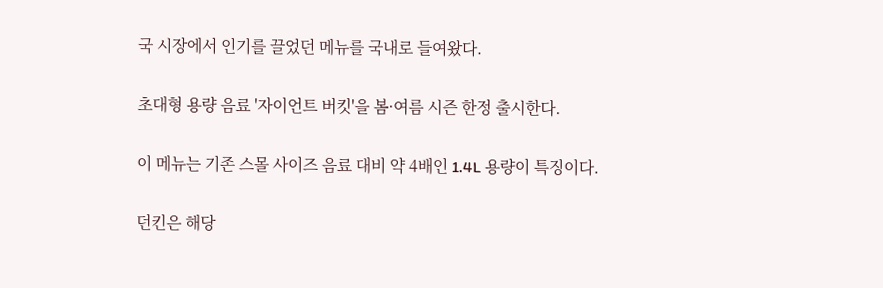국 시장에서 인기를 끌었던 메뉴를 국내로 들여왔다.

초대형 용량 음료 '자이언트 버킷'을 봄·여름 시즌 한정 출시한다.

이 메뉴는 기존 스몰 사이즈 음료 대비 약 4배인 1.4L 용량이 특징이다.

던킨은 해당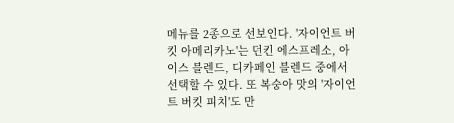메뉴를 2종으로 선보인다. '자이언트 버킷 아메리카노'는 던킨 에스프레소, 아이스 블렌드, 디카페인 블렌드 중에서 선택할 수 있다. 또 복숭아 맛의 '자이언트 버킷 피치'도 만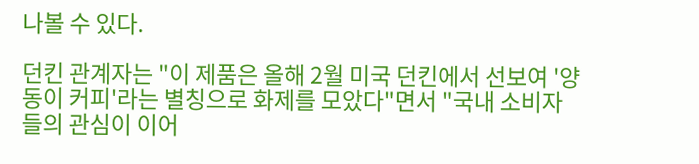나볼 수 있다.

던킨 관계자는 "이 제품은 올해 2월 미국 던킨에서 선보여 '양동이 커피'라는 별칭으로 화제를 모았다"면서 "국내 소비자들의 관심이 이어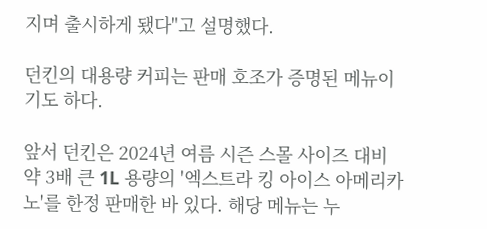지며 출시하게 됐다"고 설명했다.

던킨의 대용량 커피는 판매 호조가 증명된 메뉴이기도 하다.

앞서 던킨은 2024년 여름 시즌 스몰 사이즈 대비 약 3배 큰 1L 용량의 '엑스트라 킹 아이스 아메리카노'를 한정 판매한 바 있다. 해당 메뉴는 누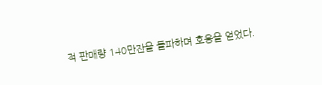적 판매량 140만잔을 돌파하며 호응을 얻었다.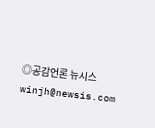◎공감언론 뉴시스 winjh@newsis.com